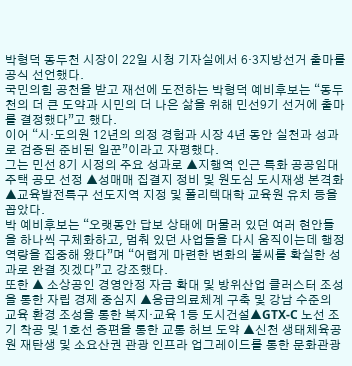박형덕 동두천 시장이 22일 시청 기자실에서 6·3지방선거 출마를 공식 선언했다.
국민의힘 공천을 받고 재선에 도전하는 박형덕 예비후보는 “동두천의 더 큰 도약과 시민의 더 나은 삶을 위해 민선9기 선거에 출마를 결정했다”고 했다.
이어 “시·도의원 12년의 의정 경험과 시장 4년 동안 실천과 성과로 검증된 준비된 일꾼”이라고 자평했다.
그는 민선 8기 시정의 주요 성과로 ▲지행역 인근 특화 공공임대주택 공모 선정 ▲성매매 집결지 정비 및 원도심 도시재생 본격화 ▲교육발전특구 선도지역 지정 및 폴리텍대학 교육원 유치 등을 꼽았다.
박 예비후보는 “오랫동안 답보 상태에 머물러 있던 여러 현안들을 하나씩 구체화하고, 멈춰 있던 사업들을 다시 움직이는데 행정 역량을 집중해 왔다”며 “어렵게 마련한 변화의 불씨를 확실한 성과로 완결 짓겠다”고 강조했다.
또한 ▲ 소상공인 경영안정 자금 확대 및 방위산업 클러스터 조성을 통한 자립 경제 중심지 ▲응급의료체계 구축 및 강남 수준의 교육 환경 조성을 통한 복지·교육 1등 도시건설▲GTX-C 노선 조기 착공 및 1호선 증편을 통한 교통 허브 도약 ▲신천 생태체육공원 재탄생 및 소요산권 관광 인프라 업그레이드를 통한 문화관광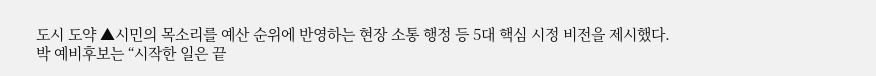도시 도약 ▲시민의 목소리를 예산 순위에 반영하는 현장 소통 행정 등 5대 핵심 시정 비전을 제시했다.
박 예비후보는 “시작한 일은 끝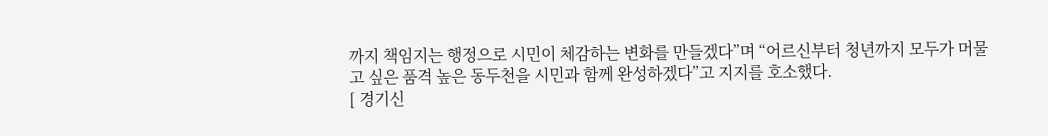까지 책임지는 행정으로 시민이 체감하는 변화를 만들겠다”며 “어르신부터 청년까지 모두가 머물고 싶은 품격 높은 동두천을 시민과 함께 완성하겠다”고 지지를 호소했다.
[ 경기신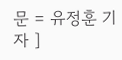문 = 유정훈 기자 ]